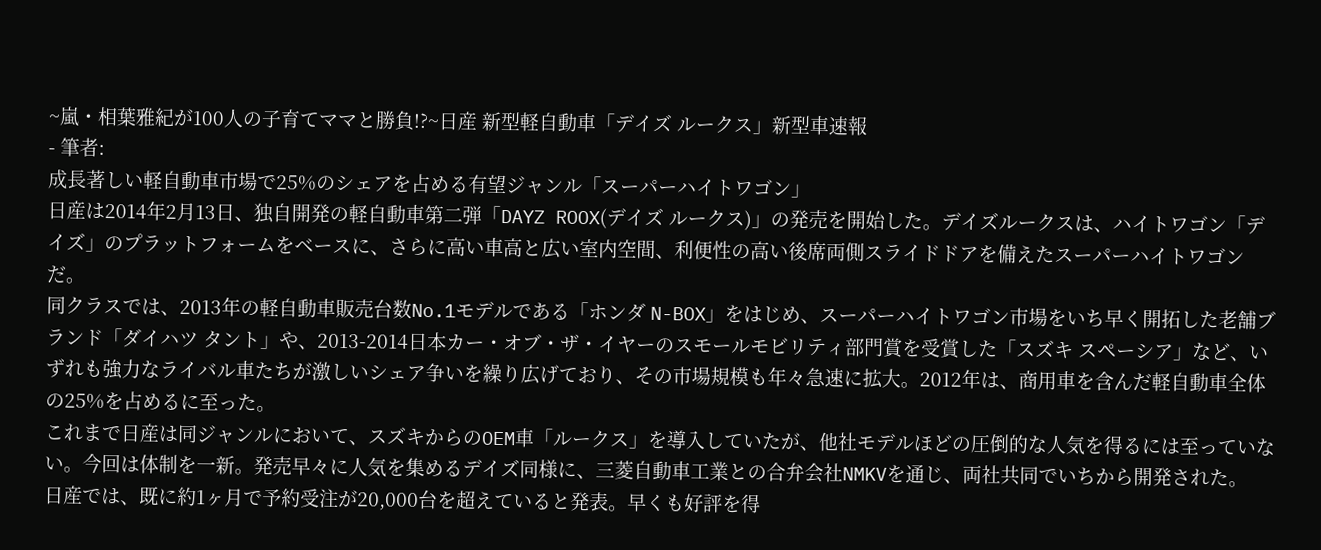~嵐・相葉雅紀が100人の子育てママと勝負!?~日産 新型軽自動車「デイズ ルークス」新型車速報
- 筆者:
成長著しい軽自動車市場で25%のシェアを占める有望ジャンル「スーパーハイトワゴン」
日産は2014年2月13日、独自開発の軽自動車第二弾「DAYZ ROOX(デイズ ルークス)」の発売を開始した。デイズルークスは、ハイトワゴン「デイズ」のプラットフォームをベースに、さらに高い車高と広い室内空間、利便性の高い後席両側スライドドアを備えたスーパーハイトワゴンだ。
同クラスでは、2013年の軽自動車販売台数No.1モデルである「ホンダ N-BOX」をはじめ、スーパーハイトワゴン市場をいち早く開拓した老舗ブランド「ダイハツ タント」や、2013-2014日本カー・オブ・ザ・イヤーのスモールモビリティ部門賞を受賞した「スズキ スペーシア」など、いずれも強力なライバル車たちが激しいシェア争いを繰り広げており、その市場規模も年々急速に拡大。2012年は、商用車を含んだ軽自動車全体の25%を占めるに至った。
これまで日産は同ジャンルにおいて、スズキからのOEM車「ルークス」を導入していたが、他社モデルほどの圧倒的な人気を得るには至っていない。今回は体制を一新。発売早々に人気を集めるデイズ同様に、三菱自動車工業との合弁会社NMKVを通じ、両社共同でいちから開発された。
日産では、既に約1ヶ月で予約受注が20,000台を超えていると発表。早くも好評を得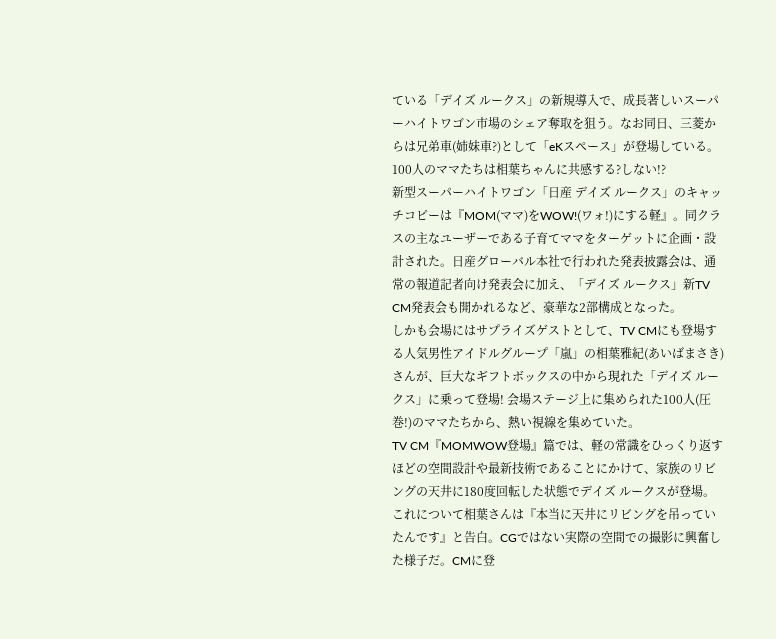ている「デイズ ルークス」の新規導入で、成長著しいスーパーハイトワゴン市場のシェア奪取を狙う。なお同日、三菱からは兄弟車(姉妹車?)として「eKスペース」が登場している。
100人のママたちは相葉ちゃんに共感する?しない!?
新型スーパーハイトワゴン「日産 デイズ ルークス」のキャッチコピーは『MOM(ママ)をWOW!(ワォ!)にする軽』。同クラスの主なユーザーである子育てママをターゲットに企画・設計された。日産グローバル本社で行われた発表披露会は、通常の報道記者向け発表会に加え、「デイズ ルークス」新TV CM発表会も開かれるなど、豪華な2部構成となった。
しかも会場にはサプライズゲストとして、TV CMにも登場する人気男性アイドルグループ「嵐」の相葉雅紀(あいばまさき)さんが、巨大なギフトボックスの中から現れた「デイズ ルークス」に乗って登場! 会場ステージ上に集められた100人(圧巻!)のママたちから、熱い視線を集めていた。
TV CM『MOMWOW登場』篇では、軽の常識をひっくり返すほどの空間設計や最新技術であることにかけて、家族のリビングの天井に180度回転した状態でデイズ ルークスが登場。これについて相葉さんは『本当に天井にリビングを吊っていたんです』と告白。CGではない実際の空間での撮影に興奮した様子だ。CMに登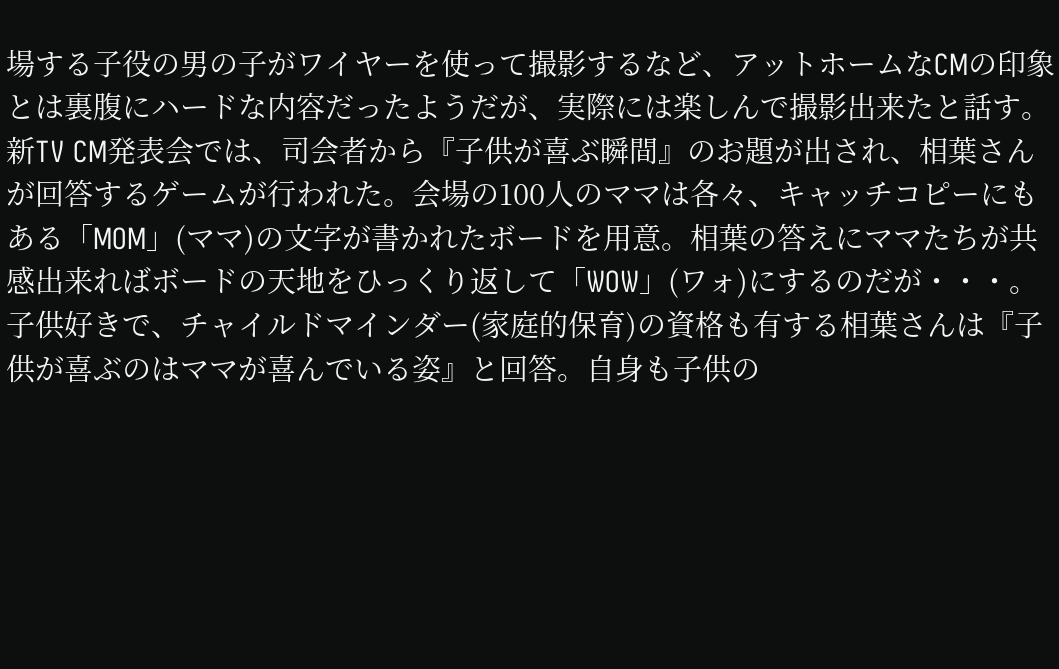場する子役の男の子がワイヤーを使って撮影するなど、アットホームなCMの印象とは裏腹にハードな内容だったようだが、実際には楽しんで撮影出来たと話す。
新TV CM発表会では、司会者から『子供が喜ぶ瞬間』のお題が出され、相葉さんが回答するゲームが行われた。会場の100人のママは各々、キャッチコピーにもある「MOM」(ママ)の文字が書かれたボードを用意。相葉の答えにママたちが共感出来ればボードの天地をひっくり返して「WOW」(ワォ)にするのだが・・・。
子供好きで、チャイルドマインダー(家庭的保育)の資格も有する相葉さんは『子供が喜ぶのはママが喜んでいる姿』と回答。自身も子供の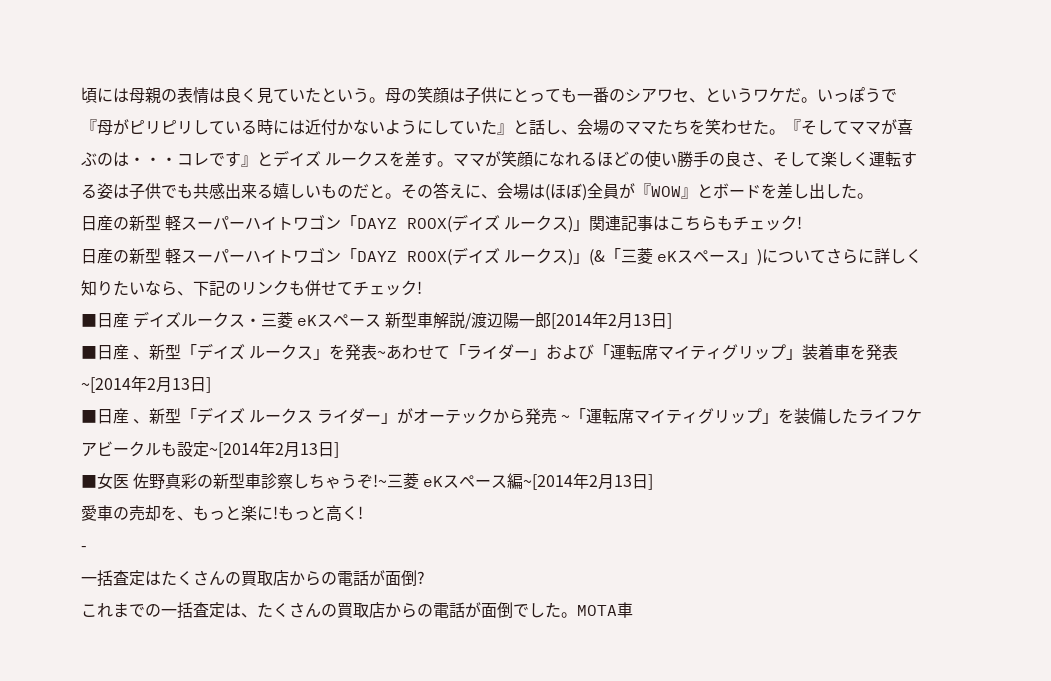頃には母親の表情は良く見ていたという。母の笑顔は子供にとっても一番のシアワセ、というワケだ。いっぽうで『母がピリピリしている時には近付かないようにしていた』と話し、会場のママたちを笑わせた。『そしてママが喜ぶのは・・・コレです』とデイズ ルークスを差す。ママが笑顔になれるほどの使い勝手の良さ、そして楽しく運転する姿は子供でも共感出来る嬉しいものだと。その答えに、会場は(ほぼ)全員が『WOW』とボードを差し出した。
日産の新型 軽スーパーハイトワゴン「DAYZ ROOX(デイズ ルークス)」関連記事はこちらもチェック!
日産の新型 軽スーパーハイトワゴン「DAYZ ROOX(デイズ ルークス)」(&「三菱 eKスペース」)についてさらに詳しく知りたいなら、下記のリンクも併せてチェック!
■日産 デイズルークス・三菱 eKスペース 新型車解説/渡辺陽一郎[2014年2月13日]
■日産 、新型「デイズ ルークス」を発表~あわせて「ライダー」および「運転席マイティグリップ」装着車を発表~[2014年2月13日]
■日産 、新型「デイズ ルークス ライダー」がオーテックから発売 ~「運転席マイティグリップ」を装備したライフケアビークルも設定~[2014年2月13日]
■女医 佐野真彩の新型車診察しちゃうぞ!~三菱 eKスペース編~[2014年2月13日]
愛車の売却を、もっと楽に!もっと高く!
-
一括査定はたくさんの買取店からの電話が面倒?
これまでの一括査定は、たくさんの買取店からの電話が面倒でした。MOTA車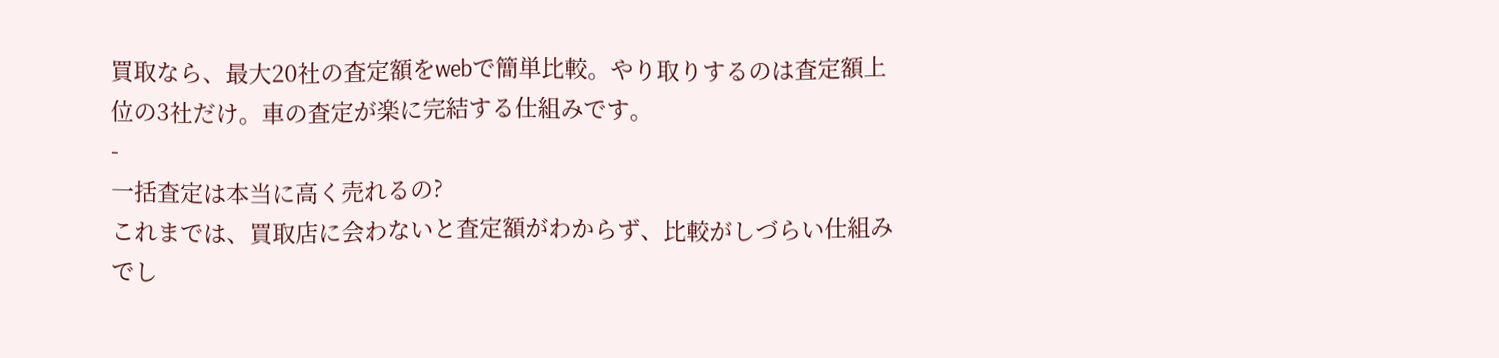買取なら、最大20社の査定額をwebで簡単比較。やり取りするのは査定額上位の3社だけ。車の査定が楽に完結する仕組みです。
-
一括査定は本当に高く売れるの?
これまでは、買取店に会わないと査定額がわからず、比較がしづらい仕組みでし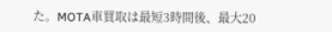た。MOTA車買取は最短3時間後、最大20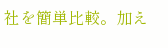社を簡単比較。加え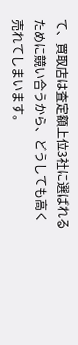て、買取店は査定額上位3社に選ばれるために競い合うから、どうしても高く売れてしまいます。